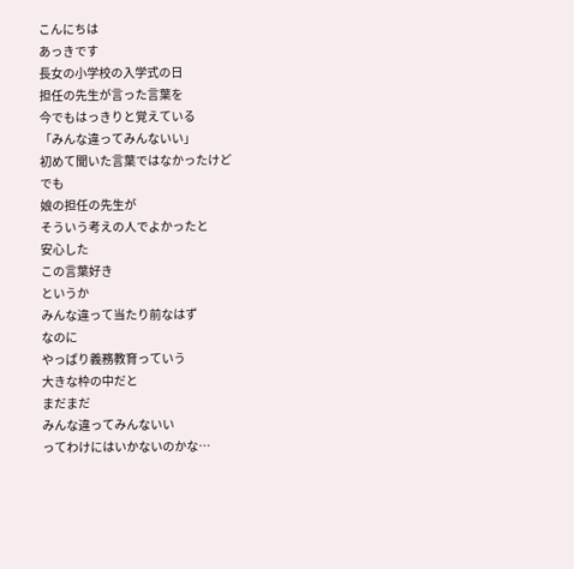こんにちは
あっきです
長女の小学校の入学式の日
担任の先生が言った言葉を
今でもはっきりと覚えている
「みんな違ってみんないい」
初めて聞いた言葉ではなかったけど
でも
娘の担任の先生が
そういう考えの人でよかったと
安心した
この言葉好き
というか
みんな違って当たり前なはず
なのに
やっぱり義務教育っていう
大きな枠の中だと
まだまだ
みんな違ってみんないい
ってわけにはいかないのかな…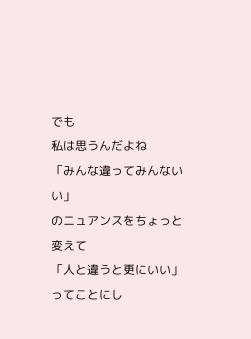でも
私は思うんだよね
「みんな違ってみんないい」
のニュアンスをちょっと変えて
「人と違うと更にいい」
ってことにし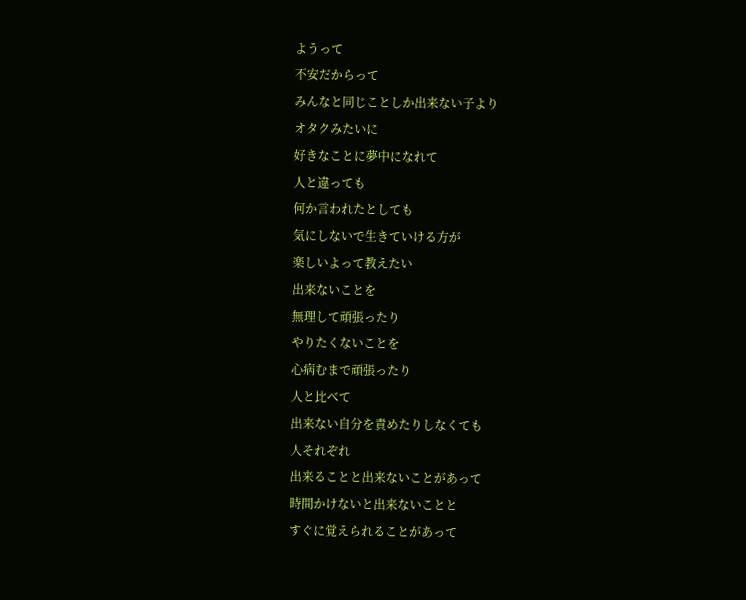ようって
不安だからって
みんなと同じことしか出来ない子より
オタクみたいに
好きなことに夢中になれて
人と違っても
何か言われたとしても
気にしないで生きていける方が
楽しいよって教えたい
出来ないことを
無理して頑張ったり
やりたくないことを
心病むまで頑張ったり
人と比べて
出来ない自分を責めたりしなくても
人それぞれ
出来ることと出来ないことがあって
時間かけないと出来ないことと
すぐに覚えられることがあって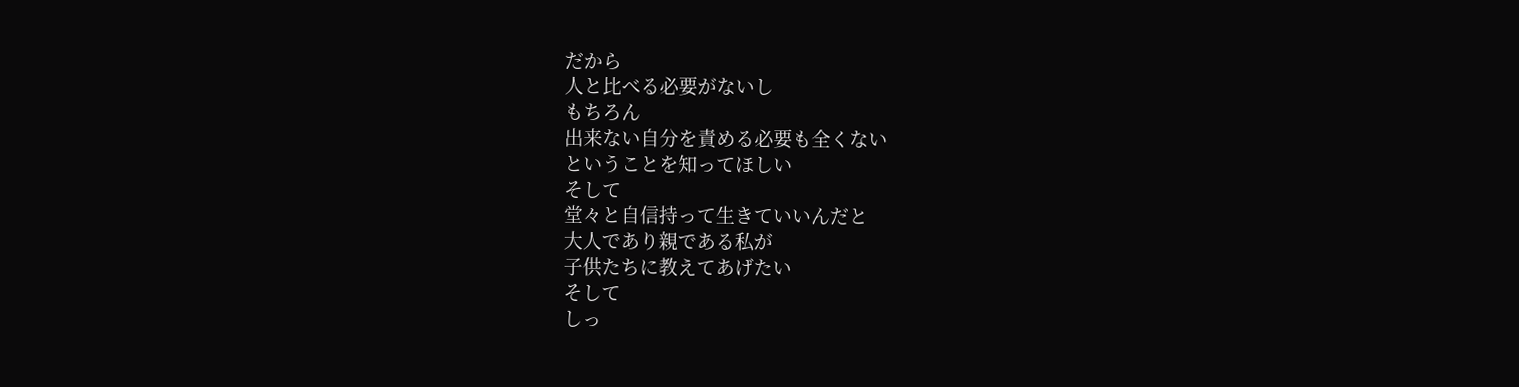だから
人と比べる必要がないし
もちろん
出来ない自分を責める必要も全くない
ということを知ってほしい
そして
堂々と自信持って生きていいんだと
大人であり親である私が
子供たちに教えてあげたい
そして
しっ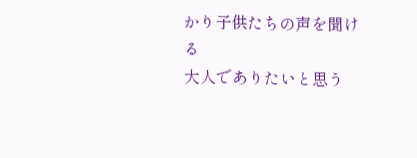かり子供たちの声を聞ける
大人でありたいと思う